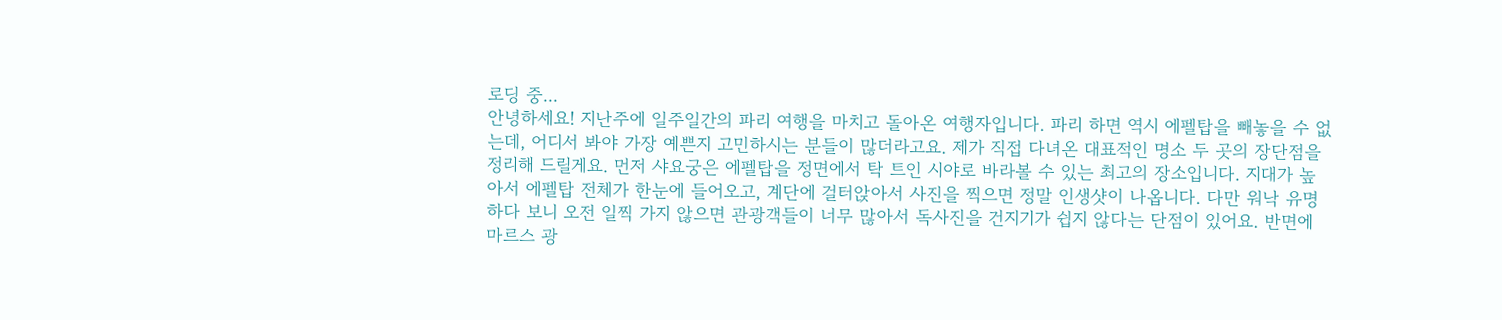로딩 중...
안녕하세요! 지난주에 일주일간의 파리 여행을 마치고 돌아온 여행자입니다. 파리 하면 역시 에펠탑을 빼놓을 수 없는데, 어디서 봐야 가장 예쁜지 고민하시는 분들이 많더라고요. 제가 직접 다녀온 대표적인 명소 두 곳의 장단점을 정리해 드릴게요. 먼저 샤요궁은 에펠탑을 정면에서 탁 트인 시야로 바라볼 수 있는 최고의 장소입니다. 지대가 높아서 에펠탑 전체가 한눈에 들어오고, 계단에 걸터앉아서 사진을 찍으면 정말 인생샷이 나옵니다. 다만 워낙 유명하다 보니 오전 일찍 가지 않으면 관광객들이 너무 많아서 독사진을 건지기가 쉽지 않다는 단점이 있어요. 반면에 마르스 광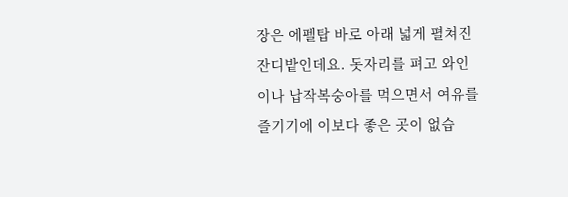장은 에펠탑 바로 아래 넓게 펼쳐진 잔디밭인데요. 돗자리를 펴고 와인이나 납작복숭아를 먹으면서 여유를 즐기기에 이보다 좋은 곳이 없습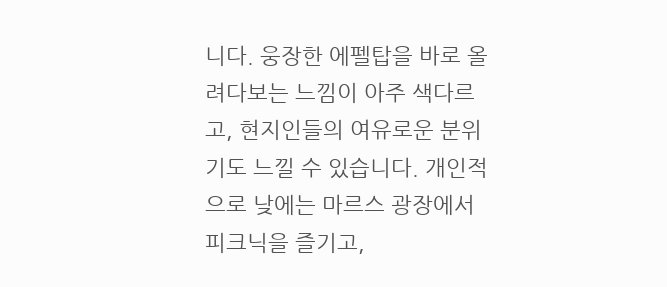니다. 웅장한 에펠탑을 바로 올려다보는 느낌이 아주 색다르고, 현지인들의 여유로운 분위기도 느낄 수 있습니다. 개인적으로 낮에는 마르스 광장에서 피크닉을 즐기고,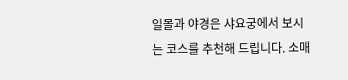일몰과 야경은 샤요궁에서 보시는 코스를 추천해 드립니다. 소매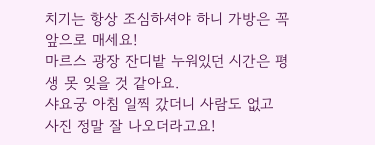치기는 항상 조심하셔야 하니 가방은 꼭 앞으로 매세요!
마르스 광장 잔디밭 누워있던 시간은 평생 못 잊을 것 같아요.
샤요궁 아침 일찍 갔더니 사람도 없고 사진 정말 잘 나오더라고요!